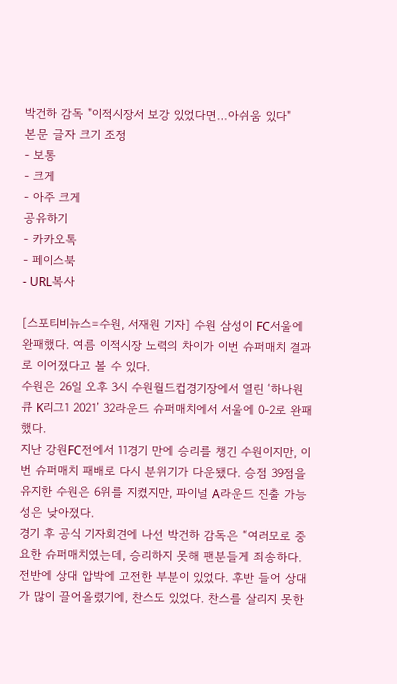박건하 감독 "이적시장서 보강 있었다면…아쉬움 있다"
본문 글자 크기 조정
- 보통
- 크게
- 아주 크게
공유하기
- 카카오톡
- 페이스북
- URL복사

[스포티비뉴스=수원, 서재원 기자] 수원 삼성이 FC서울에 완패했다. 여름 이적시장 노력의 차이가 이번 슈퍼매치 결과로 이어졌다고 볼 수 있다.
수원은 26일 오후 3시 수원월드컵경기장에서 열린 ‘하나원큐 K리그1 2021’ 32라운드 슈퍼매치에서 서울에 0-2로 완패했다.
지난 강원FC전에서 11경기 만에 승리를 챙긴 수원이지만, 이번 슈퍼매치 패배로 다시 분위기가 다운됐다. 승점 39점을 유지한 수원은 6위를 지켰지만, 파이널 A라운드 진출 가능성은 낮아졌다.
경기 후 공식 기자회견에 나선 박건하 감독은 “여러모로 중요한 슈퍼매치였는데, 승리하지 못해 팬분들게 죄송하다. 전반에 상대 압박에 고전한 부분이 있었다. 후반 들어 상대가 많이 끌어올렸기에, 찬스도 있었다. 찬스를 살리지 못한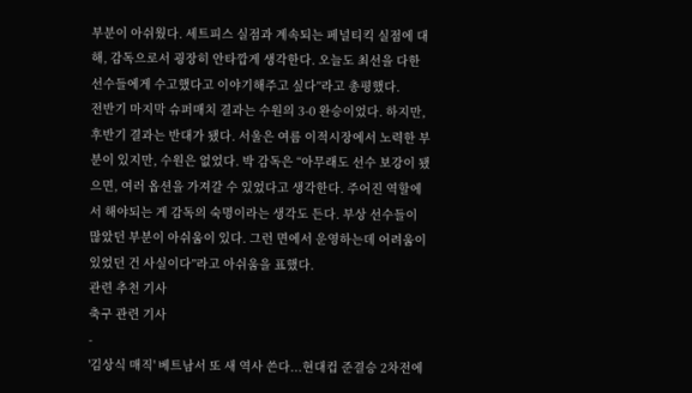부분이 아쉬웠다. 세트피스 실점과 계속되는 페널티킥 실점에 대해, 감독으로서 굉장히 안타깝게 생각한다. 오늘도 최선을 다한 선수들에게 수고했다고 이야기해주고 싶다”라고 총평했다.
전반기 마지막 슈퍼매치 결과는 수원의 3-0 완승이었다. 하지만, 후반기 결과는 반대가 됐다. 서울은 여름 이적시장에서 노력한 부분이 있지만, 수원은 없었다. 박 감독은 “아무래도 선수 보강이 됐으면, 여러 옵션을 가져갈 수 있었다고 생각한다. 주어진 역할에서 해야되는 게 감독의 숙명이라는 생각도 든다. 부상 선수들이 많았던 부분이 아쉬움이 있다. 그런 면에서 운영하는데 어려움이 있었던 건 사실이다”라고 아쉬움을 표했다.
관련 추천 기사
축구 관련 기사
-
'김상식 매직' 베트남서 또 새 역사 쓴다...현대컵 준결승 2차전에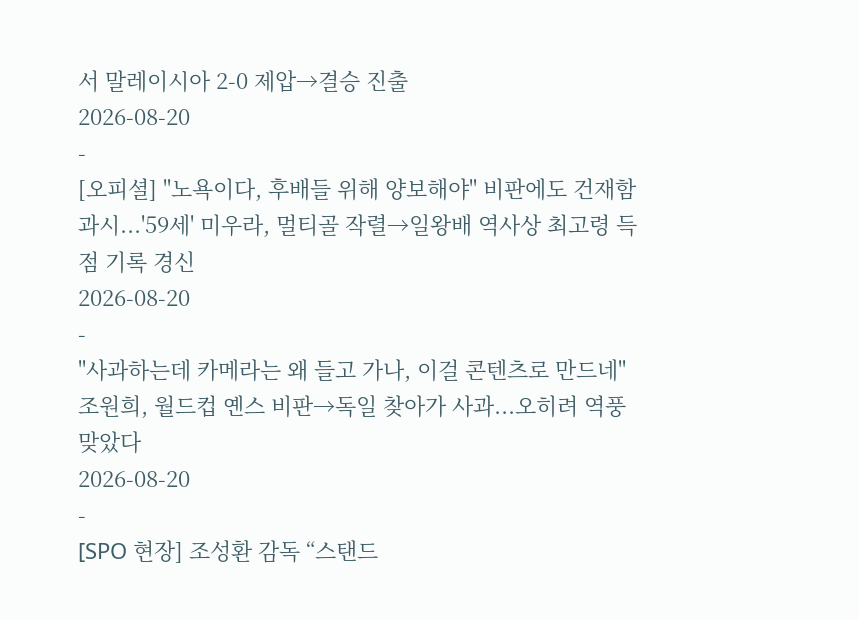서 말레이시아 2-0 제압→결승 진출
2026-08-20
-
[오피셜] "노욕이다, 후배들 위해 양보해야" 비판에도 건재함 과시...'59세' 미우라, 멀티골 작렬→일왕배 역사상 최고령 득점 기록 경신
2026-08-20
-
"사과하는데 카메라는 왜 들고 가나, 이걸 콘텐츠로 만드네" 조원희, 월드컵 옌스 비판→독일 찾아가 사과...오히려 역풍 맞았다
2026-08-20
-
[SPO 현장] 조성환 감독 “스탠드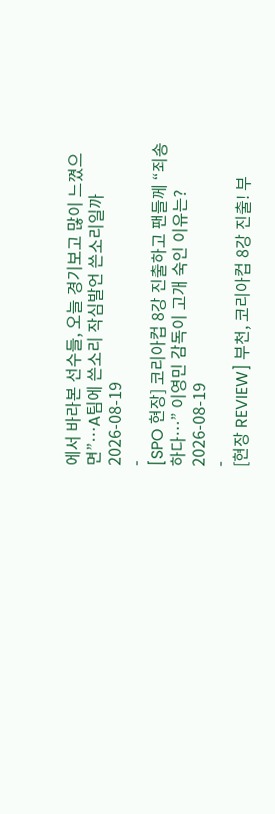에서 바라본 선수들, 오늘 경기보고 많이 느꼈으면”…A팀에 쓴소리 작심발언 쓴소리일까
2026-08-19
-
[SPO 현장] 코리아컵 8강 진출하고 팬들께 “죄송하다…” 이영민 감독이 고개 숙인 이유는?
2026-08-19
-
[현장 REVIEW] 부천, 코리아컵 8강 진출! 부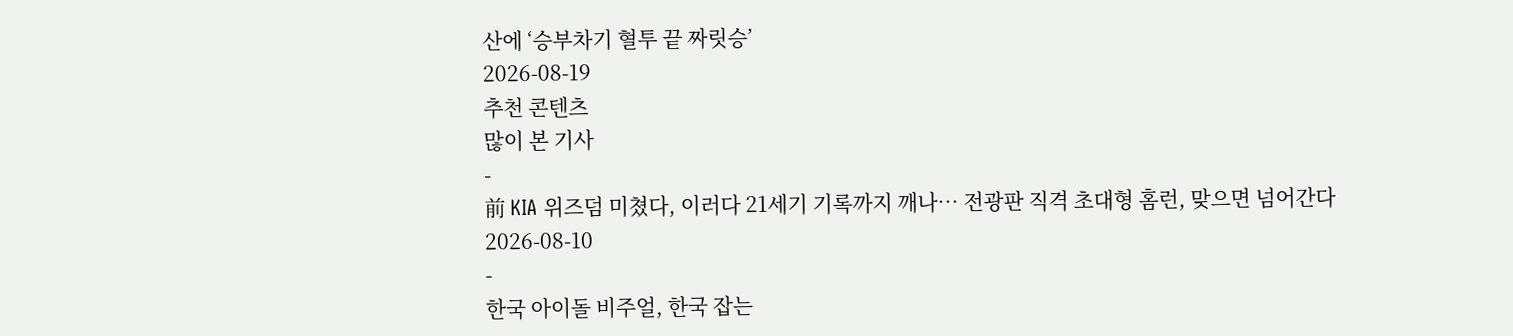산에 ‘승부차기 혈투 끝 짜릿승’
2026-08-19
추천 콘텐츠
많이 본 기사
-
前 KIA 위즈덤 미쳤다, 이러다 21세기 기록까지 깨나… 전광판 직격 초대형 홈런, 맞으면 넘어간다
2026-08-10
-
한국 아이돌 비주얼, 한국 잡는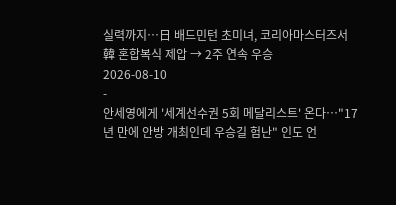실력까지…日 배드민턴 초미녀, 코리아마스터즈서 韓 혼합복식 제압 → 2주 연속 우승
2026-08-10
-
안세영에게 '세계선수권 5회 메달리스트' 온다…"17년 만에 안방 개최인데 우승길 험난" 인도 언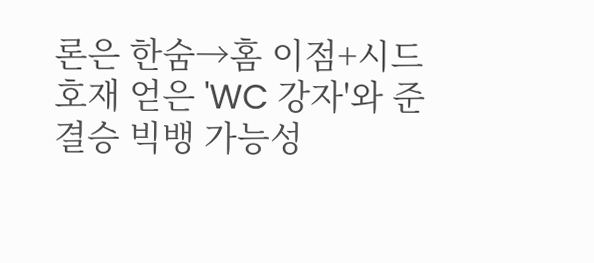론은 한숨→홈 이점+시드 호재 얻은 'WC 강자'와 준결승 빅뱅 가능성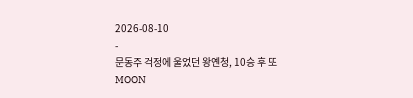2026-08-10
-
문동주 걱정에 울었던 왕옌청, 10승 후 또 MOON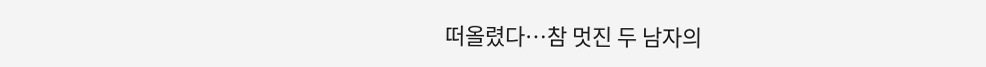떠올렸다…참 멋진 두 남자의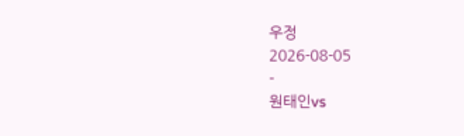우정
2026-08-05
-
원태인vs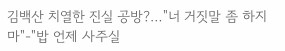김백산 치열한 진실 공방?…"너 거짓말 좀 하지 마"-"밥 언제 사주실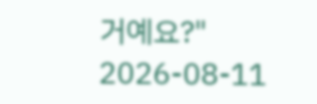거예요?"
2026-08-11